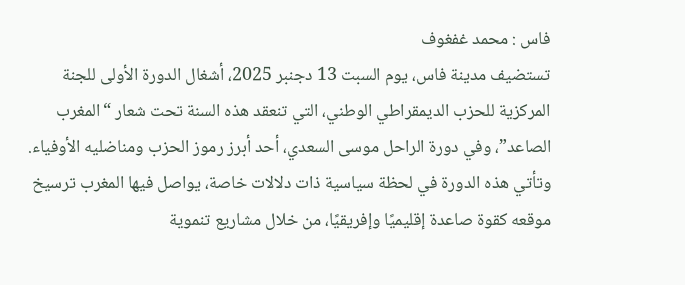فاس : محمد غفغوف
تستضيف مدينة فاس، يوم السبت 13 دجنبر 2025، أشغال الدورة الأولى للجنة المركزية للحزب الديمقراطي الوطني، التي تنعقد هذه السنة تحت شعار “المغرب الصاعد”، وفي دورة الراحل موسى السعدي، أحد أبرز رموز الحزب ومناضليه الأوفياء.
وتأتي هذه الدورة في لحظة سياسية ذات دلالات خاصة، يواصل فيها المغرب ترسيخ موقعه كقوة صاعدة إقليميًا وإفريقيًا، من خلال مشاريع تنموية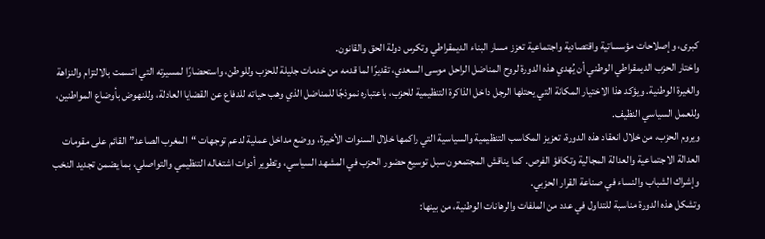كبرى، وإصلاحات مؤسساتية واقتصادية واجتماعية تعزز مسار البناء الديمقراطي وتكرس دولة الحق والقانون.
واختار الحزب الديمقراطي الوطني أن يُهدي هذه الدورة لروح المناضل الراحل موسى السعدي، تقديرًا لما قدمه من خدمات جليلة للحزب وللوطن، واستحضارًا لمسيرته التي اتسمت بالالتزام والنزاهة والغيرة الوطنية. ويؤكد هذا الاختيار المكانة التي يحتلها الرجل داخل الذاكرة التنظيمية للحزب، باعتباره نموذجًا للمناضل الذي وهب حياته للدفاع عن القضايا العادلة، وللنهوض بأوضاع المواطنين، وللعمل السياسي النظيف.
ويروم الحزب، من خلال انعقاد هذه الدورة، تعزيز المكاسب التنظيمية والسياسية التي راكمها خلال السنوات الأخيرة، ووضع مداخل عملية لدعم توجهات “المغرب الصاعد” القائم على مقومات العدالة الاجتماعية والعدالة المجالية وتكافؤ الفرص. كما يناقش المجتمعون سبل توسيع حضور الحزب في المشهد السياسي، وتطوير أدوات اشتغاله التنظيمي والتواصلي، بما يضمن تجديد النخب وإشراك الشباب والنساء في صناعة القرار الحزبي.
وتشكل هذه الدورة مناسبة للتداول في عدد من الملفات والرهانات الوطنية، من بينها: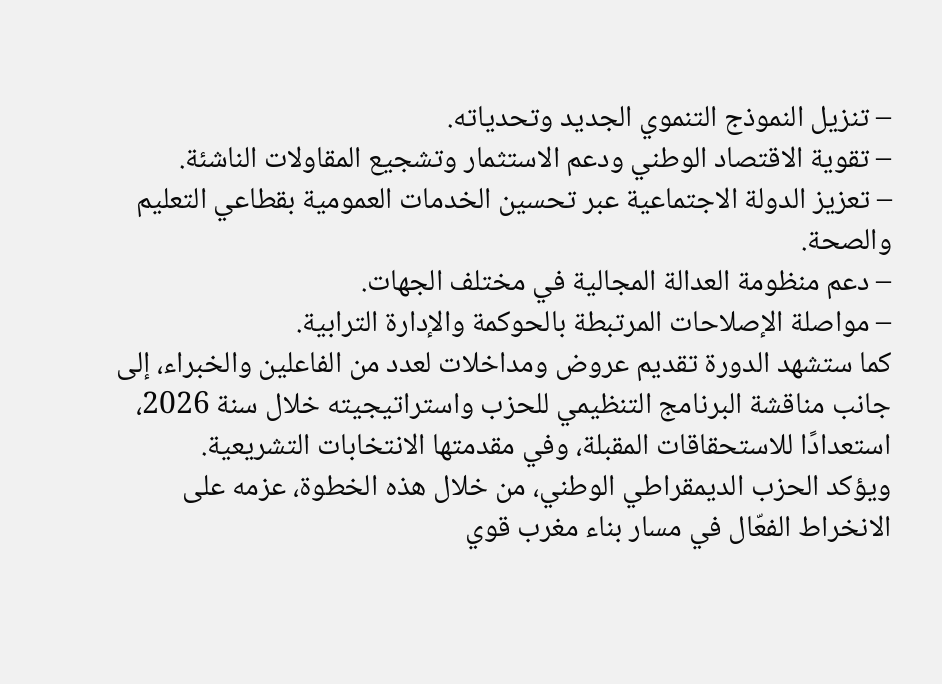– تنزيل النموذج التنموي الجديد وتحدياته.
– تقوية الاقتصاد الوطني ودعم الاستثمار وتشجيع المقاولات الناشئة.
– تعزيز الدولة الاجتماعية عبر تحسين الخدمات العمومية بقطاعي التعليم والصحة.
– دعم منظومة العدالة المجالية في مختلف الجهات.
– مواصلة الإصلاحات المرتبطة بالحوكمة والإدارة الترابية.
كما ستشهد الدورة تقديم عروض ومداخلات لعدد من الفاعلين والخبراء، إلى جانب مناقشة البرنامج التنظيمي للحزب واستراتيجيته خلال سنة 2026، استعدادًا للاستحقاقات المقبلة، وفي مقدمتها الانتخابات التشريعية.
ويؤكد الحزب الديمقراطي الوطني، من خلال هذه الخطوة، عزمه على الانخراط الفعّال في مسار بناء مغرب قوي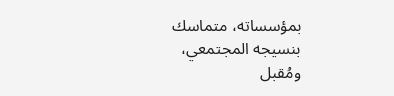بمؤسساته، متماسك بنسيجه المجتمعي، ومُقبل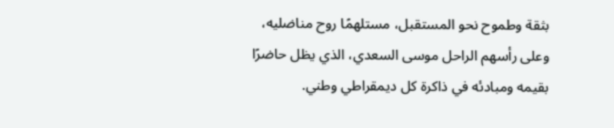بثقة وطموح نحو المستقبل، مستلهمًا روح مناضليه، وعلى رأسهم الراحل موسى السعدي، الذي يظل حاضرًا بقيمه ومبادئه في ذاكرة كل ديمقراطي وطني.